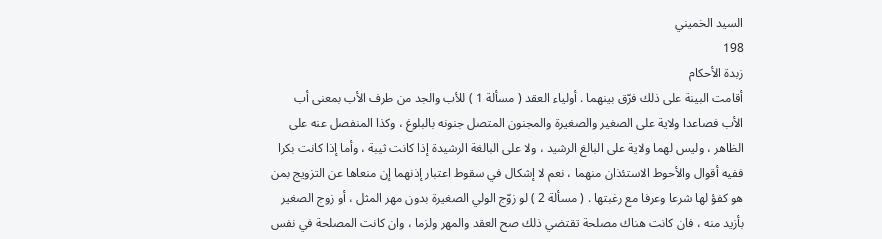السيد الخميني
198
زبدة الأحكام
أقامت البينة على ذلك فرّق بينهما . أولياء العقد ( مسألة 1 ) للأب والجد من طرف الأب بمعنى أب الأب فصاعدا ولاية على الصغير والصغيرة والمجنون المتصل جنونه بالبلوغ ، وكذا المنفصل عنه على الظاهر ، وليس لهما ولاية على البالغ الرشيد ، ولا على البالغة الرشيدة إذا كانت ثيبة ، وأما إذا كانت بكرا ففيه أقوال والأحوط الاستئذان منهما ، نعم لا إشكال في سقوط اعتبار إذنهما إن منعاها عن التزويج بمن هو كفؤ لها شرعا وعرفا مع رغبتها . ( مسألة 2 ) لو زوّج الولي الصغيرة بدون مهر المثل ، أو زوج الصغير بأزيد منه ، فان كانت هناك مصلحة تقتضي ذلك صح العقد والمهر ولزما ، وان كانت المصلحة في نفس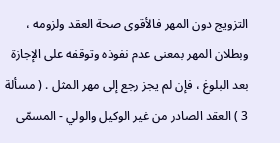التزويج دون المهر فالأقوى صحة العقد ولزومه ، وبطلان المهر بمعنى عدم نفوذه وتوقفه على الإجازة بعد البلوغ ، فإن لم يجز رجع إلى مهر المثل . ( مسألة 3 ) العقد الصادر من غير الوكيل والولي - المسمّى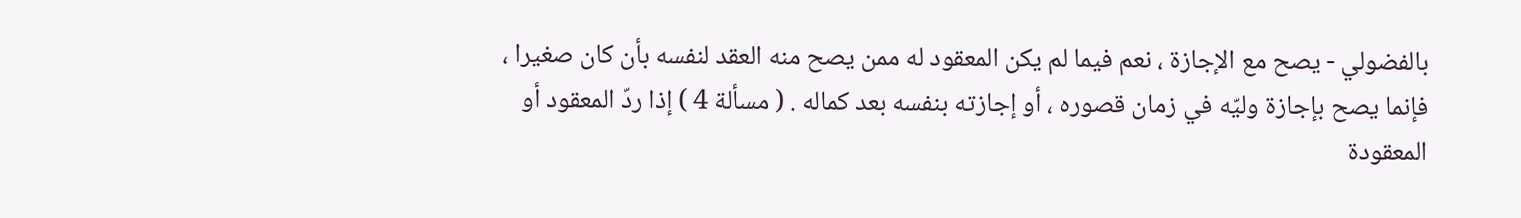بالفضولي - يصح مع الإجازة ، نعم فيما لم يكن المعقود له ممن يصح منه العقد لنفسه بأن كان صغيرا ، فإنما يصح بإجازة وليّه في زمان قصوره ، أو إجازته بنفسه بعد كماله . ( مسألة 4 ) إذا ردّ المعقود أو المعقودة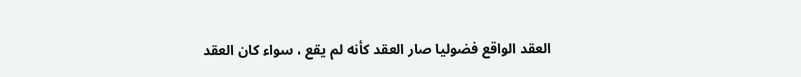العقد الواقع فضوليا صار العقد كأنه لم يقع ، سواء كان العقد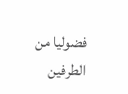فضوليا من الطرفين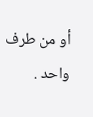أو من طرف واحد .